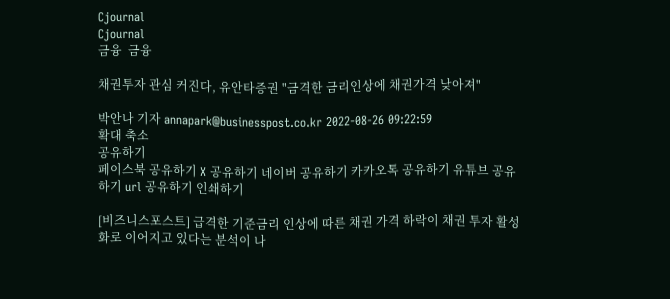Cjournal
Cjournal
금융  금융

채권투자 관심 커진다, 유안타증권 "금격한 금리인상에 채권가격 낮아져"

박안나 기자 annapark@businesspost.co.kr 2022-08-26 09:22:59
확대 축소
공유하기
페이스북 공유하기 X 공유하기 네이버 공유하기 카카오톡 공유하기 유튜브 공유하기 url 공유하기 인쇄하기

[비즈니스포스트] 급격한 기준금리 인상에 따른 채권 가격 하락이 채권 투자 활성화로 이어지고 있다는 분석이 나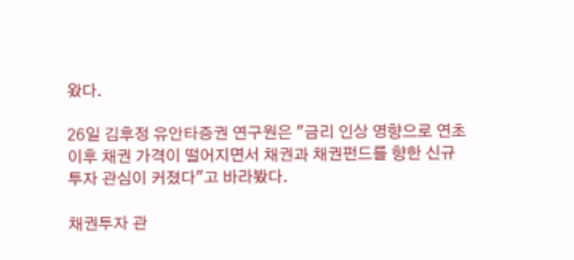왔다.

26일 김후정 유안타증권 연구원은 "금리 인상 영향으로 연초 이후 채권 가격이 떨어지면서 채권과 채권펀드를 향한 신규 투자 관심이 커졌다"고 바라봤다.

채권투자 관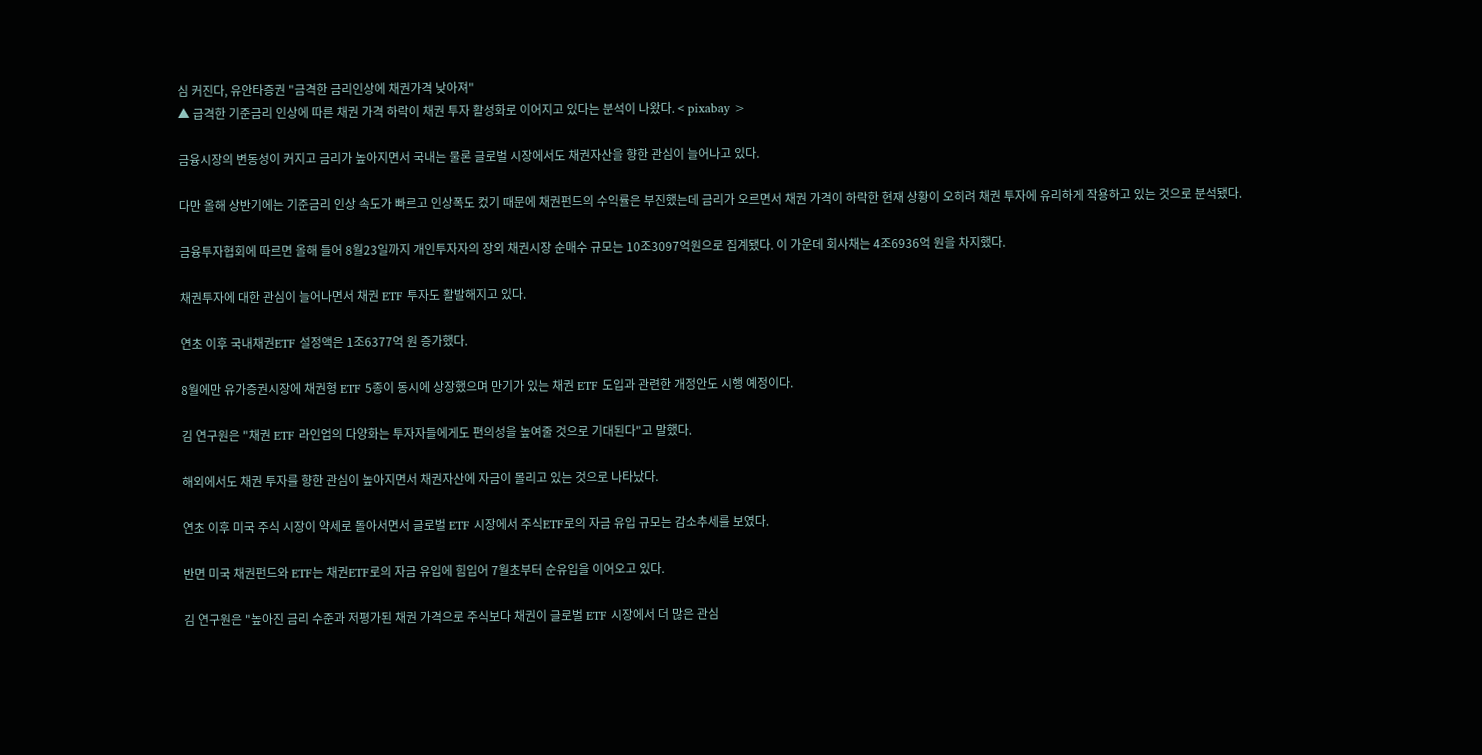심 커진다, 유안타증권 "금격한 금리인상에 채권가격 낮아져"
▲ 급격한 기준금리 인상에 따른 채권 가격 하락이 채권 투자 활성화로 이어지고 있다는 분석이 나왔다. < pixabay >

금융시장의 변동성이 커지고 금리가 높아지면서 국내는 물론 글로벌 시장에서도 채권자산을 향한 관심이 늘어나고 있다.

다만 올해 상반기에는 기준금리 인상 속도가 빠르고 인상폭도 컸기 때문에 채권펀드의 수익률은 부진했는데 금리가 오르면서 채권 가격이 하락한 현재 상황이 오히려 채권 투자에 유리하게 작용하고 있는 것으로 분석됐다.

금융투자협회에 따르면 올해 들어 8월23일까지 개인투자자의 장외 채권시장 순매수 규모는 10조3097억원으로 집계됐다. 이 가운데 회사채는 4조6936억 원을 차지했다.

채권투자에 대한 관심이 늘어나면서 채권 ETF 투자도 활발해지고 있다.

연초 이후 국내채권ETF 설정액은 1조6377억 원 증가했다.

8월에만 유가증권시장에 채권형 ETF 5종이 동시에 상장했으며 만기가 있는 채권 ETF 도입과 관련한 개정안도 시행 예정이다.

김 연구원은 "채권 ETF 라인업의 다양화는 투자자들에게도 편의성을 높여줄 것으로 기대된다"고 말했다.

해외에서도 채권 투자를 향한 관심이 높아지면서 채권자산에 자금이 몰리고 있는 것으로 나타났다.

연초 이후 미국 주식 시장이 약세로 돌아서면서 글로벌 ETF 시장에서 주식ETF로의 자금 유입 규모는 감소추세를 보였다.

반면 미국 채권펀드와 ETF는 채권ETF로의 자금 유입에 힘입어 7월초부터 순유입을 이어오고 있다.

김 연구원은 "높아진 금리 수준과 저평가된 채권 가격으로 주식보다 채권이 글로벌 ETF 시장에서 더 많은 관심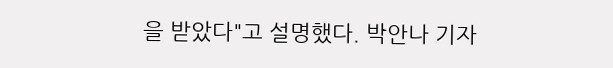을 받았다"고 설명했다. 박안나 기자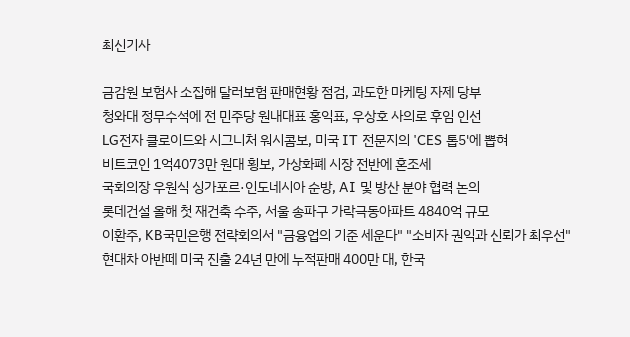최신기사

금감원 보험사 소집해 달러보험 판매현황 점검, 과도한 마케팅 자제 당부
청와대 정무수석에 전 민주당 원내대표 홍익표, 우상호 사의로 후임 인선
LG전자 클로이드와 시그니처 워시콤보, 미국 IT 전문지의 'CES 톱5'에 뽑혀
비트코인 1억4073만 원대 횡보, 가상화폐 시장 전반에 혼조세
국회의장 우원식 싱가포르·인도네시아 순방, AI 및 방산 분야 협력 논의
롯데건설 올해 첫 재건축 수주, 서울 송파구 가락극동아파트 4840억 규모
이환주, KB국민은행 전략회의서 "금융업의 기준 세운다" "소비자 권익과 신뢰가 최우선"
현대차 아반떼 미국 진출 24년 만에 누적판매 400만 대, 한국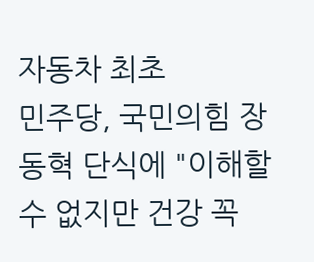자동차 최초
민주당, 국민의힘 장동혁 단식에 "이해할 수 없지만 건강 꼭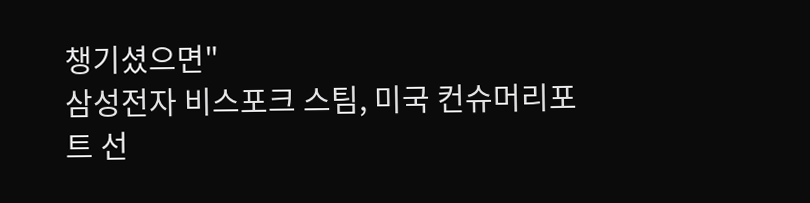챙기셨으면"
삼성전자 비스포크 스팀, 미국 컨슈머리포트 선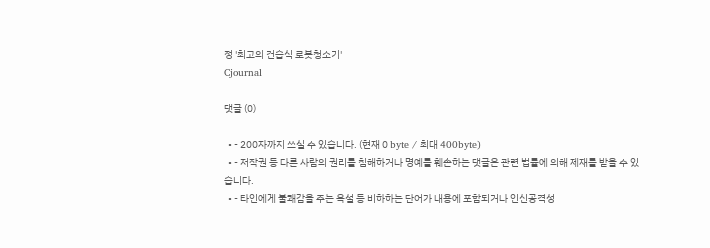정 '최고의 건습식 로봇청소기'
Cjournal

댓글 (0)

  • - 200자까지 쓰실 수 있습니다. (현재 0 byte / 최대 400byte)
  • - 저작권 등 다른 사람의 권리를 침해하거나 명예를 훼손하는 댓글은 관련 법률에 의해 제재를 받을 수 있습니다.
  • - 타인에게 불쾌감을 주는 욕설 등 비하하는 단어가 내용에 포함되거나 인신공격성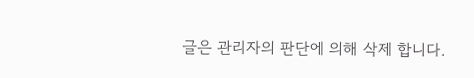글은 관리자의 판단에 의해 삭제 합니다.